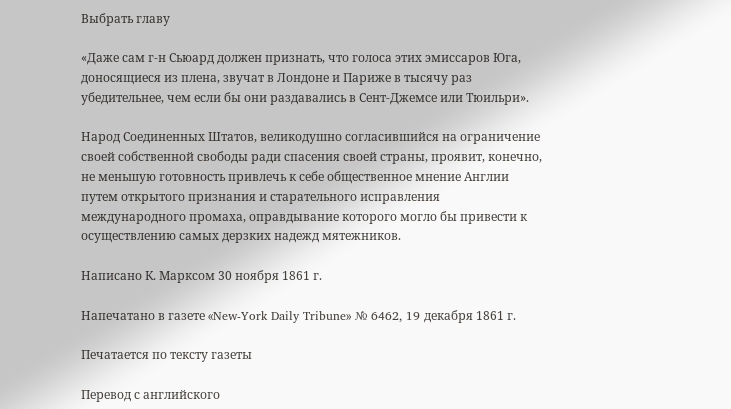Выбрать главу

«Даже сам г-н Сьюард должен признать, что голоса этих эмиссаров Юга, доносящиеся из плена, звучат в Лондоне и Париже в тысячу раз убедительнее, чем если бы они раздавались в Сент-Джемсе или Тюильри».

Народ Соединенных Штатов, великодушно согласившийся на ограничение своей собственной свободы ради спасения своей страны, проявит, конечно, не меньшую готовность привлечь к себе общественное мнение Англии путем открытого признания и старательного исправления международного промаха, оправдывание которого могло бы привести к осуществлению самых дерзких надежд мятежников.

Написано К. Марксом 30 ноября 1861 г.

Напечатано в газете «New-York Daily Tribune» № 6462, 19 декабря 1861 г.

Печатается по тексту газеты

Перевод с английского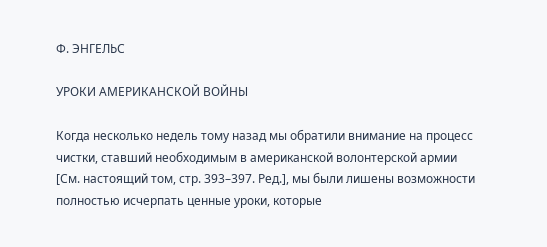Ф. ЭНГЕЛЬС

УРОКИ АМЕРИКАНСКОЙ ВОЙНЫ

Когда несколько недель тому назад мы обратили внимание на процесс чистки, ставший необходимым в американской волонтерской армии [См. настоящий том, стр. 393–397. Ред.], мы были лишены возможности полностью исчерпать ценные уроки, которые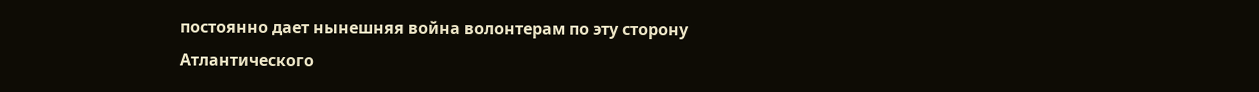постоянно дает нынешняя война волонтерам по эту сторону Атлантического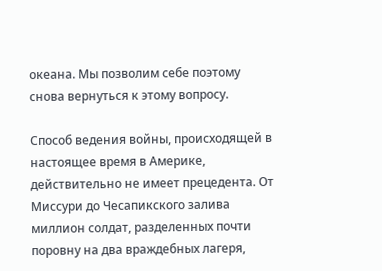океана. Мы позволим себе поэтому снова вернуться к этому вопросу.

Способ ведения войны, происходящей в настоящее время в Америке, действительно не имеет прецедента. От Миссури до Чесапикского залива миллион солдат, разделенных почти поровну на два враждебных лагеря,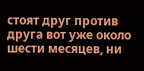стоят друг против друга вот уже около шести месяцев, ни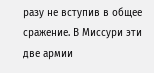разу не вступив в общее сражение. В Миссури эти две армии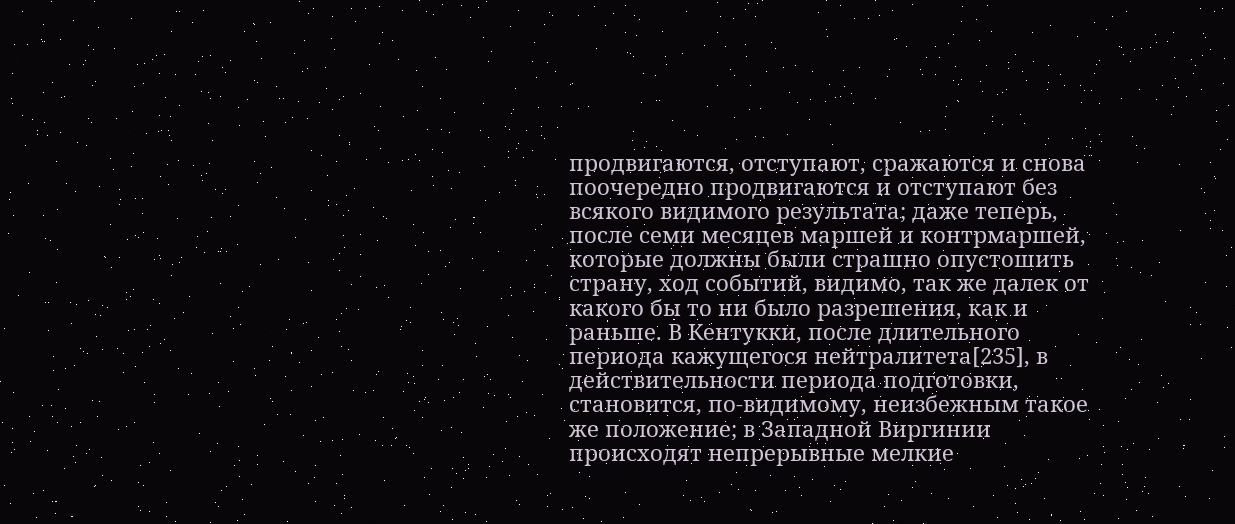продвигаются, отступают, сражаются и снова поочередно продвигаются и отступают без всякого видимого результата; даже теперь, после семи месяцев маршей и контрмаршей, которые должны были страшно опустошить страну, ход событий, видимо, так же далек от какого бы то ни было разрешения, как и раньше. В Кентукки, после длительного периода кажущегося нейтралитета[235], в действительности периода подготовки, становится, по-видимому, неизбежным такое же положение; в Западной Виргинии происходят непрерывные мелкие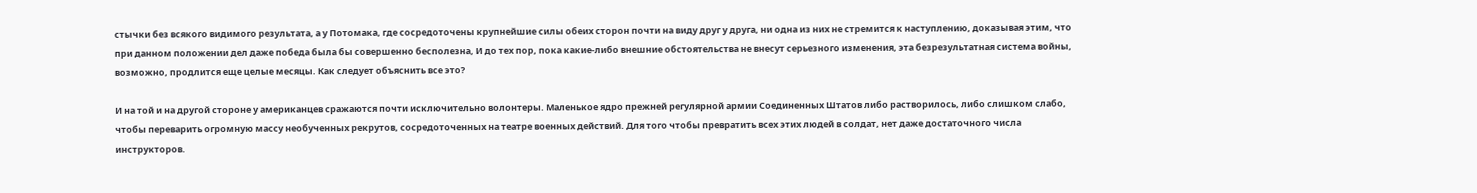стычки без всякого видимого результата, а у Потомака, где сосредоточены крупнейшие силы обеих сторон почти на виду друг у друга, ни одна из них не стремится к наступлению, доказывая этим, что при данном положении дел даже победа была бы совершенно бесполезна, И до тех пор, пока какие-либо внешние обстоятельства не внесут серьезного изменения, эта безрезультатная система войны, возможно, продлится еще целые месяцы. Как следует объяснить все это?

И на той и на другой стороне у американцев сражаются почти исключительно волонтеры. Маленькое ядро прежней регулярной армии Соединенных Штатов либо растворилось, либо слишком слабо, чтобы переварить огромную массу необученных рекрутов, сосредоточенных на театре военных действий. Для того чтобы превратить всех этих людей в солдат, нет даже достаточного числа инструкторов.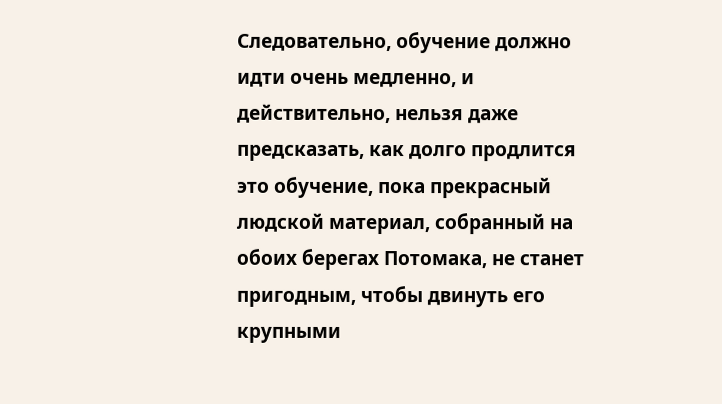Следовательно, обучение должно идти очень медленно, и действительно, нельзя даже предсказать, как долго продлится это обучение, пока прекрасный людской материал, собранный на обоих берегах Потомака, не станет пригодным, чтобы двинуть его крупными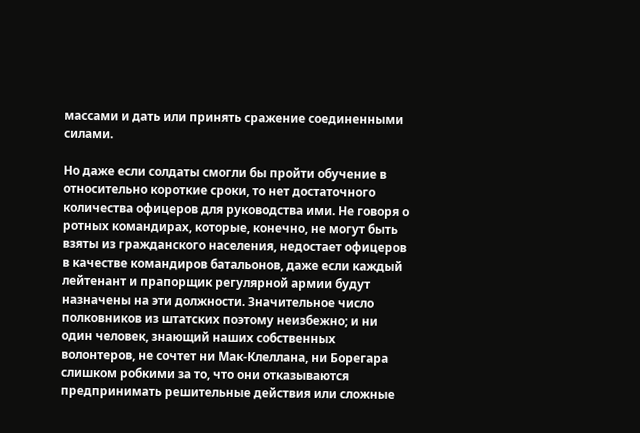массами и дать или принять сражение соединенными силами.

Но даже если солдаты смогли бы пройти обучение в относительно короткие сроки, то нет достаточного количества офицеров для руководства ими. Не говоря о ротных командирах, которые, конечно, не могут быть взяты из гражданского населения, недостает офицеров в качестве командиров батальонов, даже если каждый лейтенант и прапорщик регулярной армии будут назначены на эти должности. Значительное число полковников из штатских поэтому неизбежно; и ни один человек, знающий наших собственных волонтеров, не сочтет ни Мак-Клеллана, ни Борегара слишком робкими за то, что они отказываются предпринимать решительные действия или сложные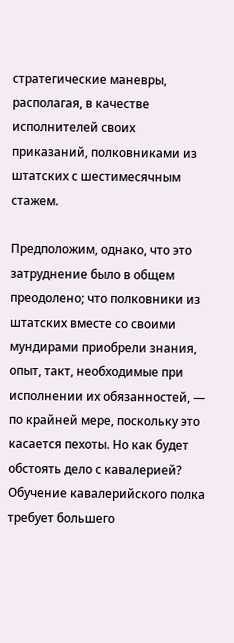стратегические маневры, располагая, в качестве исполнителей своих приказаний, полковниками из штатских с шестимесячным стажем.

Предположим, однако, что это затруднение было в общем преодолено; что полковники из штатских вместе со своими мундирами приобрели знания, опыт, такт, необходимые при исполнении их обязанностей, — по крайней мере, поскольку это касается пехоты. Но как будет обстоять дело с кавалерией? Обучение кавалерийского полка требует большего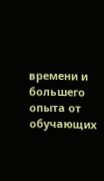времени и большего опыта от обучающих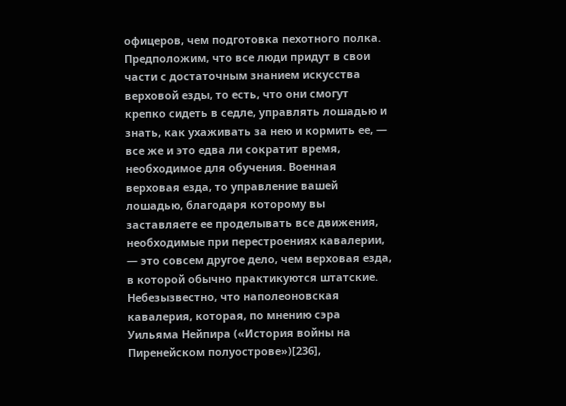офицеров, чем подготовка пехотного полка. Предположим, что все люди придут в свои части с достаточным знанием искусства верховой езды, то есть, что они смогут крепко сидеть в седле, управлять лошадью и знать, как ухаживать за нею и кормить ее, — все же и это едва ли сократит время, необходимое для обучения. Военная верховая езда, то управление вашей лошадью, благодаря которому вы заставляете ее проделывать все движения, необходимые при перестроениях кавалерии, — это совсем другое дело, чем верховая езда, в которой обычно практикуются штатские. Небезызвестно, что наполеоновская кавалерия, которая, по мнению сэра Уильяма Нейпира («История войны на Пиренейском полуострове»)[236],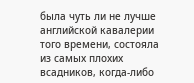была чуть ли не лучше английской кавалерии того времени, состояла из самых плохих всадников, когда-либо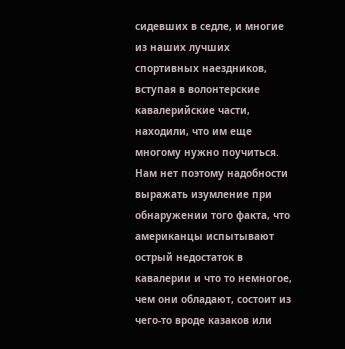сидевших в седле, и многие из наших лучших спортивных наездников, вступая в волонтерские кавалерийские части, находили, что им еще многому нужно поучиться. Нам нет поэтому надобности выражать изумление при обнаружении того факта, что американцы испытывают острый недостаток в кавалерии и что то немногое, чем они обладают, состоит из чего-то вроде казаков или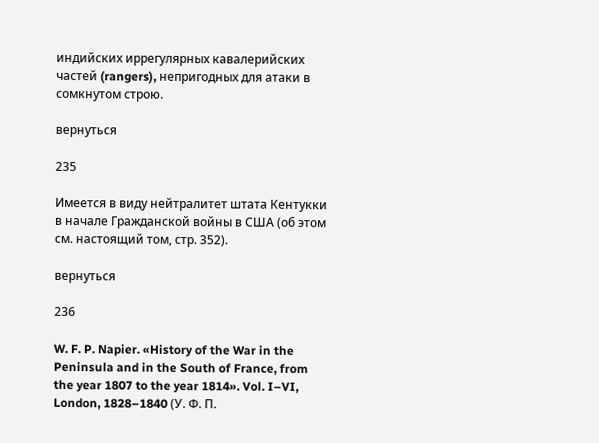индийских иррегулярных кавалерийских частей (rangers), непригодных для атаки в сомкнутом строю.

вернуться

235

Имеется в виду нейтралитет штата Кентукки в начале Гражданской войны в США (об этом см. настоящий том, стр. 352).

вернуться

236

W. F. P. Napier. «History of the War in the Peninsula and in the South of France, from the year 1807 to the year 1814». Vol. I–VI, London, 1828–1840 (У. Ф. П.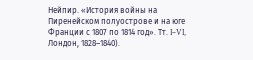Нейпир. «История войны на Пиренейском полуострове и на юге Франции с 1807 по 1814 год». Тт. I–VI, Лондон, 1828–1840).